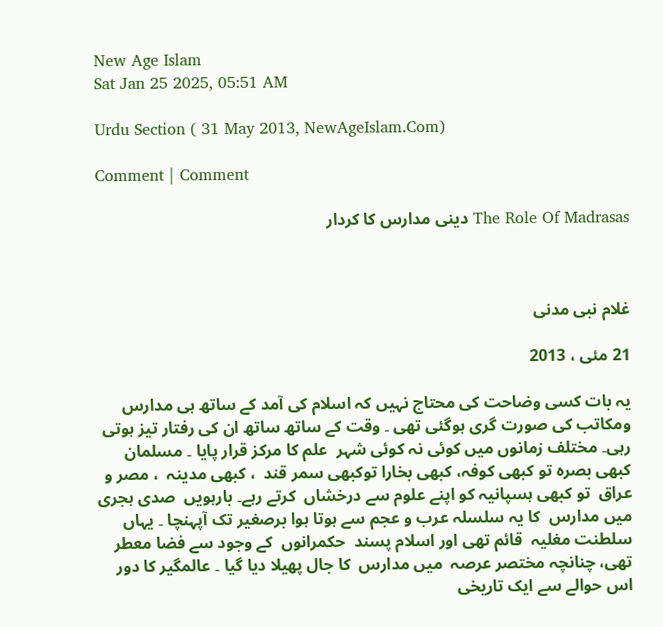New Age Islam
Sat Jan 25 2025, 05:51 AM

Urdu Section ( 31 May 2013, NewAgeIslam.Com)

Comment | Comment

The Role Of Madrasas دینی مدارس کا کردار



غلام نبی مدنی

21 مئی ، 2013

یہ بات کسی وضاحت کی محتاج نہیں کہ اسلام کی آمد کے ساتھ ہی مدارس  ومکاتب کی صورت گری ہوگئی تھی ۔ وقت کے ساتھ ساتھ ان کی رفتار تیز ہوتی رہی۔ مختلف زمانوں میں کوئی نہ کوئی شہر  علم کا مرکز قرار پایا ۔ مسلمان کبھی بصرہ تو کبھی کوفہ، کبھی بخارا توکبھی سمر قند  ، کبھی مدینہ  ، مصر و عراق  تو کبھی ہسپانیہ کو اپنے علوم سے درخشاں  کرتے رہے۔ بارہویں  صدی ہجری میں مدارس  کا یہ سلسلہ عرب و عجم سے ہوتا ہوا برصغیر تک آپہنچا ۔ یہاں سلطنت مغلیہ  قائم تھی اور اسلام پسند  حکمرانوں  کے وجود سے فضا معطر  تھی، چنانچہ مختصر عرصہ  میں مدارس  کا جال پھیلا دیا گیا ۔ عالمگیر کا دور اس حوالے سے ایک تاریخی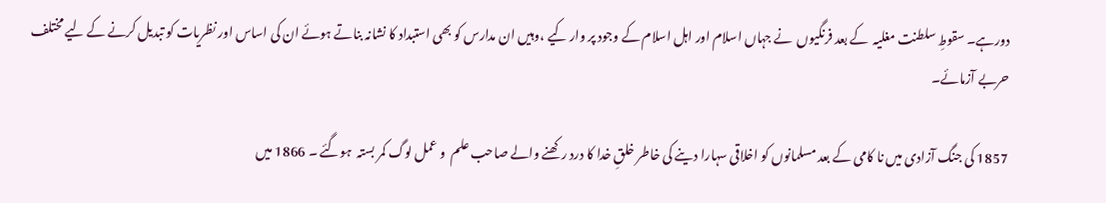دورہے۔ سقوطِ سلطنت مغلیہ  کے بعد فرنگیوں  نے جہاں اسلام اور اہل اسلام کے وجود پر وار کیے ،وہیں ان مدارس کو بھی استبداد کا نشانہ بناتے ہوئے ان کی اساس اور نظریات کو تبدیل کرنے کے لیے مختلف حربے آزمائے۔

1857 کی جنگ آزادی میں نا کامی کے بعد مسلمانوں کو اخلاقی سہارا دینے کی خاطر خلقِ خدا کا درد رکھنے والے صاحب علم  و عمل لوگ کمر بستہ  ہوگئے ۔ 1866 میں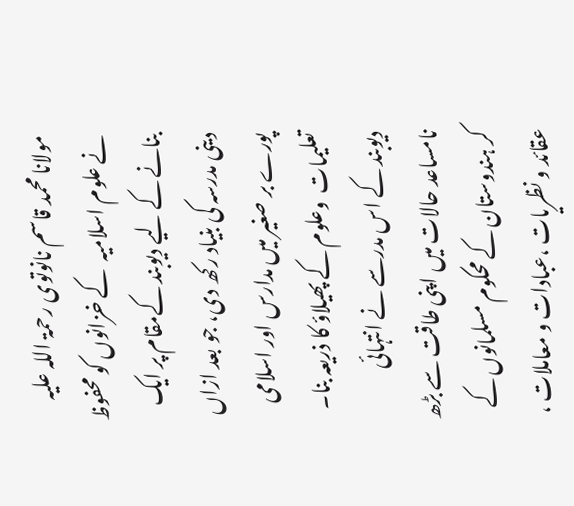مولانا محمد قاسم نانوتوی رحمۃ اللہ علیہ  نے علوم اسلامیہ  کے خزانوں کو محفوظ  بنانے کے لیے دیوبند کےمقام پر ایک دینی مدرسہ کی بنیاد رکھ دی، جو بعد ازاں پورے بر صغیر میں مدارس اور اسلامی تعلیمات  وعلوم کے پھیلاؤ کا ذریعہ بنا۔ دیوبند کے اس مدرسے نے انتہائی نامساعد حالات میں اپنی طاقت سے بڑھ کر ہندوستان کے محکوم مسلمانوں کے عقائد و نظریات ،عبادات و معاملات ،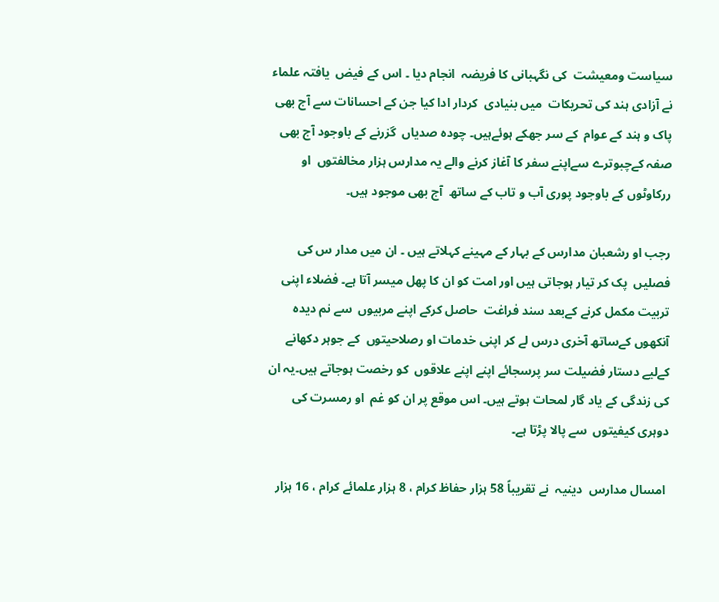سیاست ومعیشت  کی نگہبانی کا فریضہ  انجام دیا ۔ اس کے فیض  یافتہ علماء نے آزادی ہند کی تحریکات  میں بنیادی  کردار ادا کیا جن کے احسانات سے آج بھی پاک و ہند کے عوام  کے سر جھکے ہوئےہیں۔ چودہ صدیاں  گزرنے کے باوجود آج بھی صفہ کےچبوترے سےاپنے سفر کا آغاز کرنے والے یہ مدارس ہزار مخالفتوں  او ررکاوٹوں کے باوجود پوری آب و تاب کے ساتھ  آج بھی موجود ہیں۔

رجب او رشعبان مدارس کے بہار کے مہینے کہلاتے ہیں ۔ ان میں مدار س کی فصلیں  پک کر تیار ہوجاتی ہیں اور امت کو ان کا پھل میسر آتا ہے۔ فضلاء اپنی تربیت مکمل کرنے کےبعد سند فراغت  حاصل کرکے اپنے مربیوں  سے نم دیدہ آنکھوں کےساتھ آخری درس لے کر اپنی خدمات او رصلاحیتوں  کے جوہر دکھانے کےلیے دستار فضیلت سر پرسجائے اپنے اپنے علاقوں  کو رخصت ہوجاتے ہیں۔یہ ان کی زندگی کے یاد گار لمحات ہوتے ہیں۔ اس موقع پر ان کو غم  او رمسرت کی دوہری کیفیتوں  سے پالا پڑتا ہے۔

 امسال مدارس  دینیہ  نے تقریباً 58 ہزار حفاظ کرام ، 8 ہزار علمائے کرام ، 16 ہزار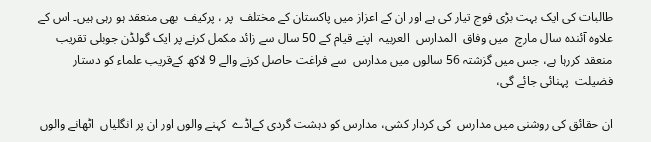طالبات کی ایک بہت بڑی فوج تیار کی ہے اور ان کے اعزاز میں پاکستان کے مختلف  پر ، پرکیف  بھی منعقد ہو رہی ہیں۔ اس کے علاوہ آئندہ سال مارچ  میں وفاق  المدارس  العربیہ  اپنے قیام کے 50 سال سے زائد مکمل کرنے پر ایک گولڈن جوبلی تقریب منعقد کررہا ہے، جس میں گزشتہ 56 سالوں میں مدارس  سے فراغت حاصل کرنے والے 9 لاکھ کےقریب علماء کو دستار فضیلت  پہنائی جائے گی،

ان حقائق کی روشنی میں مدارس  کی کردار کشی، مدارس کو دہشت گردی کےاڈے  کہنے والوں اور ان پر انگلیاں  اٹھانے والوں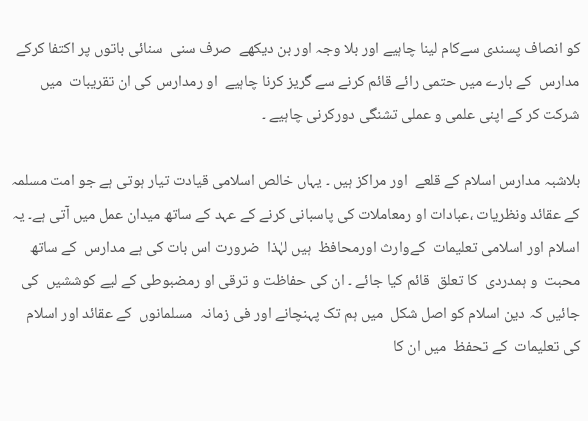کو انصاف پسندی سےکام لینا چاہیے اور بلا وجہ اور بن دیکھے  صرف سنی  سنائی باتوں پر اکتفا کرکے مدارس  کے بارے میں حتمی رائے قائم کرنے سے گریز کرنا چاہیے  او رمدارس کی ان تقریبات  میں شرکت کر کے اپنی علمی و عملی تشنگی دورکرنی چاہیے ۔

بلاشبہ مدارس اسلام کے قلعے  اور مراکز ہیں ۔ یہاں خالص اسلامی قیادت تیار ہوتی ہے جو امت مسلمہ کے عقائد ونظریات ،عبادات او رمعاملات کی پاسبانی کرنے کے عہد کے ساتھ میدان عمل میں آتی ہے۔ یہ اسلام اور اسلامی تعلیمات  کےوارث اورمحافظ  ہیں لہٰذا  ضرورت اس بات کی ہے مدارس  کے ساتھ محبت  و ہمدردی  کا تعلق  قائم کیا جائے ۔ ان کی حفاظت و ترقی او رمضبوطی کے لیے کوششیں  کی جائیں کہ دین اسلام کو اصل شکل  میں ہم تک پہنچانے اور فی زمانہ  مسلمانوں  کے عقائد اور اسلام کی تعلیمات  کے تحفظ  میں ان کا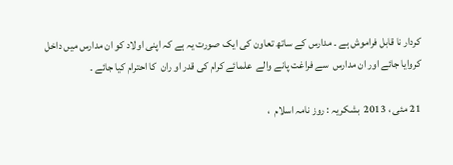کردار نا قابل فراموش ہے ۔ مدارس کے ساتھ تعاون کی ایک صورت یہ ہے کہ اپنی اولاد کو ان مدارس میں داخل کروایا جائے اور ان مدارس  سے فراغت پانے والے  علمائے کرام کی قدر او ران  کا احترام کیا جائے ۔

21 مئی ، 2013  بشکریہ : روز نامہ اسلام  ،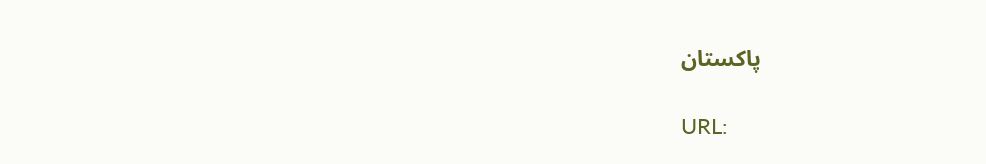پاکستان

URL: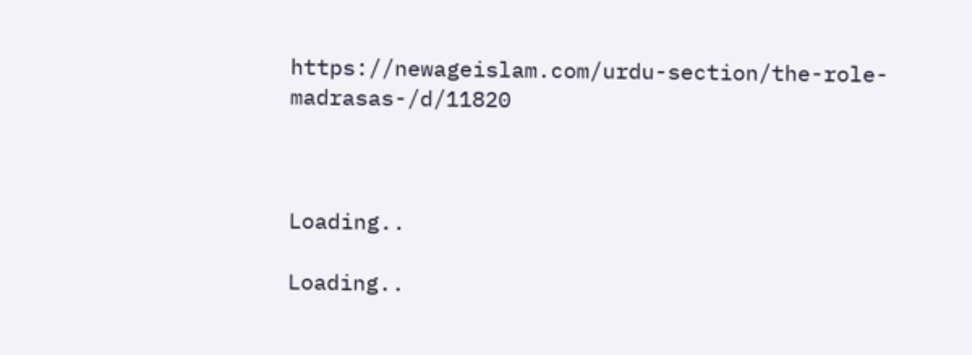https://newageislam.com/urdu-section/the-role-madrasas-/d/11820



Loading..

Loading..